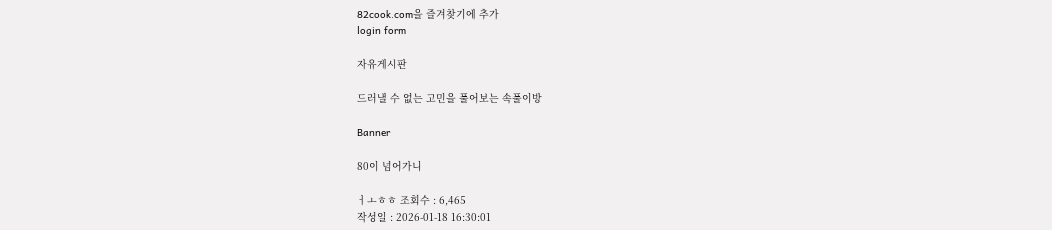82cook.com을 즐겨찾기에 추가
login form

자유게시판

드러낼 수 없는 고민을 풀어보는 속풀이방

Banner

80이 넘어가니

ㅓㅗㅎㅎ 조회수 : 6,465
작성일 : 2026-01-18 16:30:01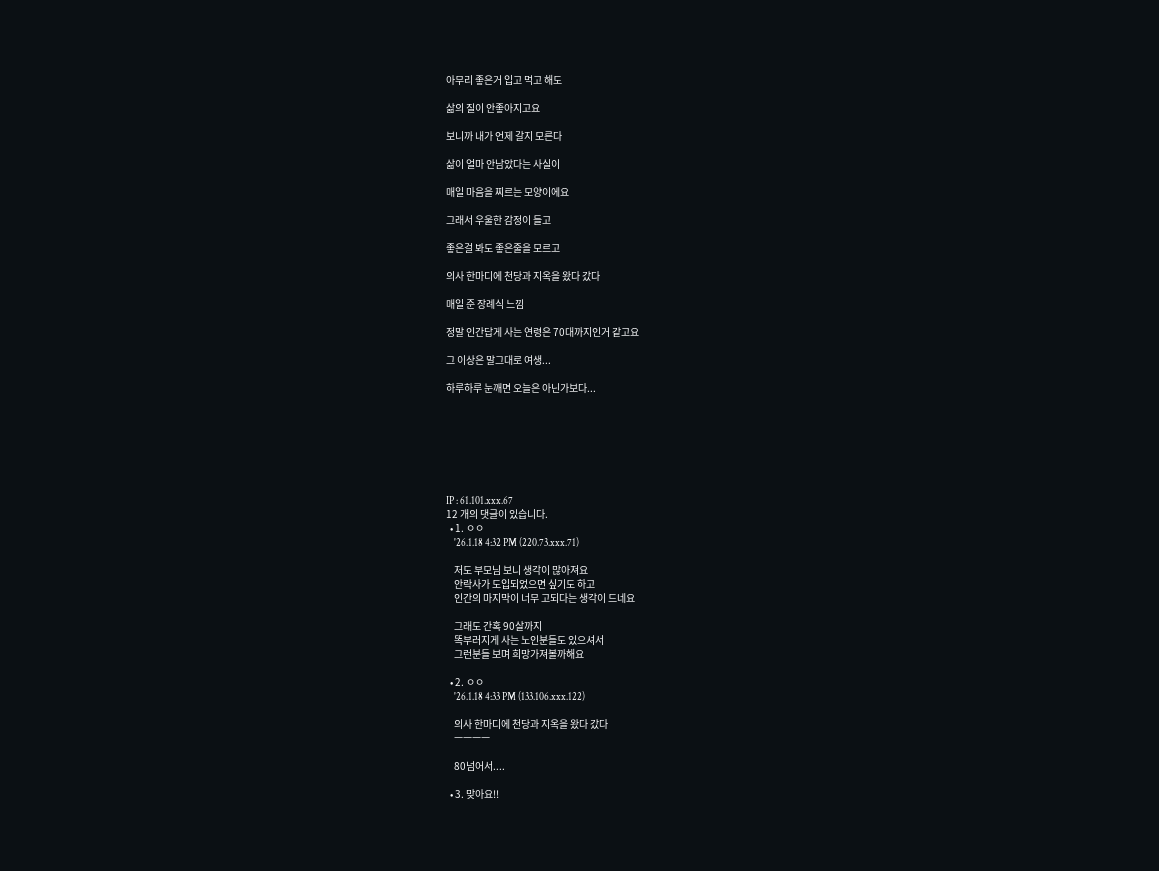아무리 좋은거 입고 먹고 해도

삶의 질이 안좋아지고요

보니까 내가 언제 갈지 모른다

삶이 얼마 안남았다는 사실이

매일 마음을 찌르는 모양이에요

그래서 우울한 감정이 들고

좋은걸 봐도 좋은줄을 모르고

의사 한마디에 천당과 지옥을 왔다 갔다

매일 준 장례식 느낌

정말 인간답게 사는 연령은 70대까지인거 같고요

그 이상은 말그대로 여생...

하루하루 눈깨면 오늘은 아닌가보다...







IP : 61.101.xxx.67
12 개의 댓글이 있습니다.
  • 1. ㅇㅇ
    '26.1.18 4:32 PM (220.73.xxx.71)

    저도 부모님 보니 생각이 많아져요
    안락사가 도입되었으면 싶기도 하고
    인간의 마지막이 너무 고되다는 생각이 드네요

    그래도 간혹 90살까지
    똑부러지게 사는 노인분들도 있으셔서
    그런분들 보며 희망가져볼까해요

  • 2. ㅇㅇ
    '26.1.18 4:33 PM (133.106.xxx.122)

    의사 한마디에 천당과 지옥을 왔다 갔다
    ㅡㅡㅡㅡ

    80넘어서....

  • 3. 맞아요!!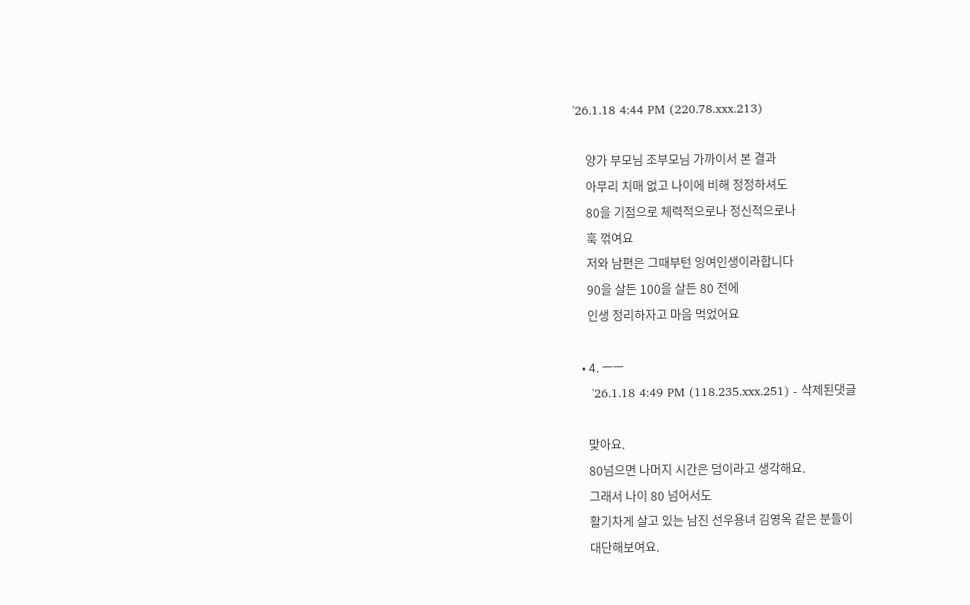'26.1.18 4:44 PM (220.78.xxx.213)

    양가 부모님 조부모님 가까이서 본 결과
    아무리 치매 없고 나이에 비해 정정하셔도
    80을 기점으로 체력적으로나 정신적으로나
    훅 꺾여요
    저와 남편은 그때부턴 잉여인생이라합니다
    90을 살든 100을 살든 80 전에
    인생 정리하자고 마음 먹었어요

  • 4. ㅡㅡ
    '26.1.18 4:49 PM (118.235.xxx.251) - 삭제된댓글

    맞아요.
    80넘으면 나머지 시간은 덤이라고 생각해요.
    그래서 나이 80 넘어서도
    활기차게 살고 있는 남진 선우용녀 김영옥 같은 분들이
    대단해보여요.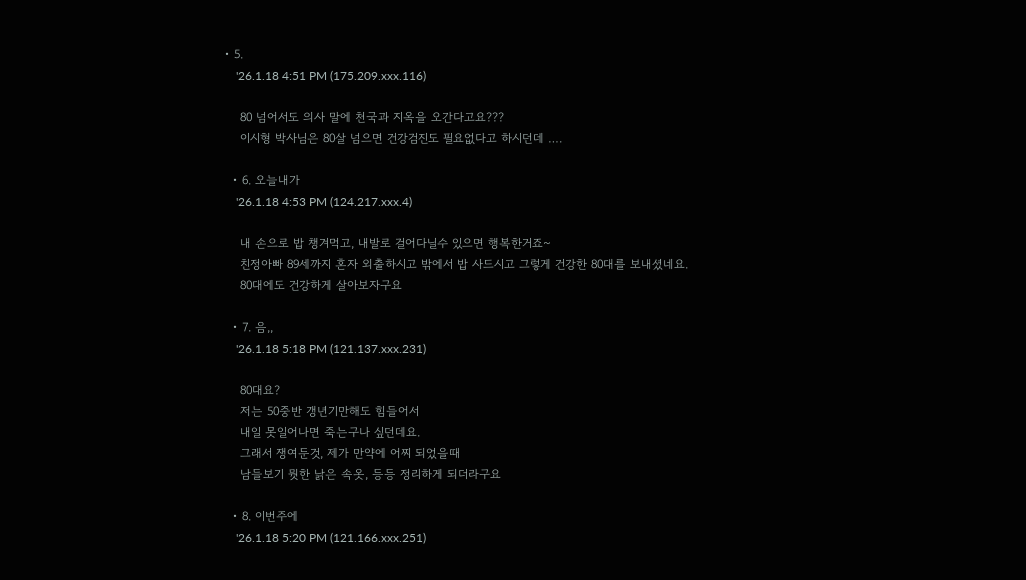• 5.
    '26.1.18 4:51 PM (175.209.xxx.116)

    80 넘어서도 의사 말에 천국과 지옥을 오간다고요???
    이시형 박사님은 80살 넘으면 건강검진도 필요없다고 하시던데 ….

  • 6. 오늘내가
    '26.1.18 4:53 PM (124.217.xxx.4)

    내 손으로 밥 챙겨먹고, 내발로 걸어다닐수 있으면 행복한거죠~
    친정아빠 89세까지 혼자 외출하시고 밖에서 밥 사드시고 그렇게 건강한 80대를 보내셨네요.
    80대에도 건강하게 살아보자구요

  • 7. 음,,
    '26.1.18 5:18 PM (121.137.xxx.231)

    80대요?
    저는 50중반 갱년기만해도 힘들어서
    내일 못일어나면 죽는구나 싶던데요.
    그래서 쟁여둔것, 제가 만약에 어찌 되었을때
    남들보기 뭣한 낡은 속옷, 등등 정리하게 되더라구요

  • 8. 이번주에
    '26.1.18 5:20 PM (121.166.xxx.251)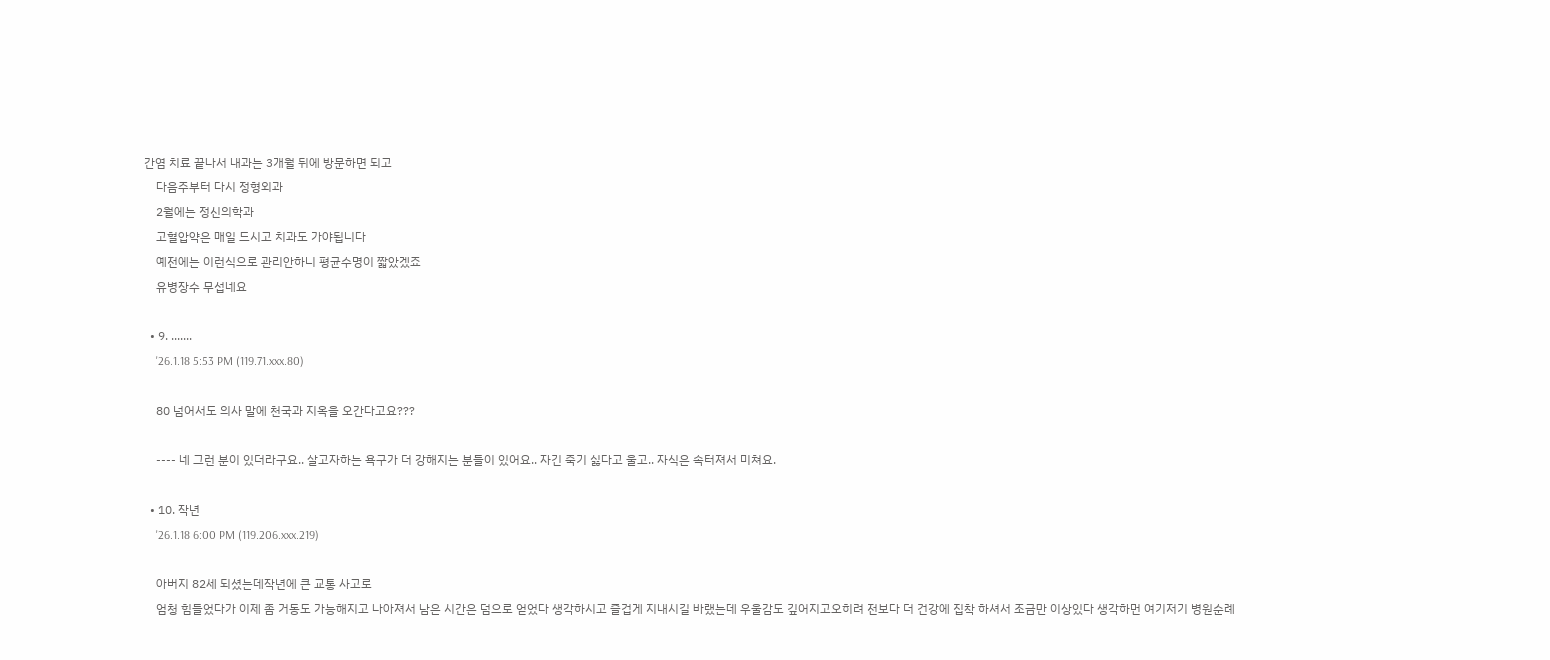간염 치료 끝나서 내과는 3개월 뒤에 방문하면 되고
    다음주부터 다시 정형외과
    2월에는 정신의학과
    고혈압약은 매일 드시고 치과도 가야됩니다
    예전에는 이런식으로 관리안하니 평균수명이 짧았겠죠
    유병장수 무섭네요

  • 9. .......
    '26.1.18 5:53 PM (119.71.xxx.80)

    80 넘어서도 의사 말에 천국과 지옥을 오간다고요???

    ---- 네 그런 분이 있더라구요.. 살고자하는 욕구가 더 강해지는 분들이 있어요.. 자긴 죽기 싫다고 울고.. 자식은 속터져서 미쳐요.

  • 10. 작년
    '26.1.18 6:00 PM (119.206.xxx.219)

    아버지 82세 되셨는데작년에 큰 교통 사고로
    엄청 힘들었다가 이제 좀 거동도 가능해지고 나아져서 남은 시간은 덤으로 얻었다 생각하시고 즐겁게 지내시길 바랬는데 우울감도 깊어지고오히려 전보다 더 건강에 집착 하셔서 조금만 이상있다 생각하먼 여기저기 병원순례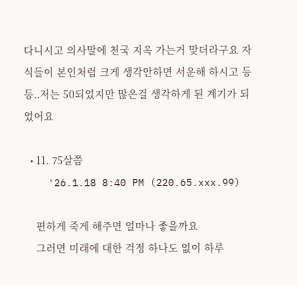다니시고 의사말에 천국 지옥 가는거 맞더라구요 자식들이 본인처럼 크게 생각안하면 서운해 하시고 등등..저는 50되었지만 많은걸 생각하게 된 계기가 되었어요

  • 11. 75살쯤
    '26.1.18 8:40 PM (220.65.xxx.99)

    편하게 죽게 해주면 얼마나 좋을까요
    그러면 미래에 대한 걱정 하나도 없이 하루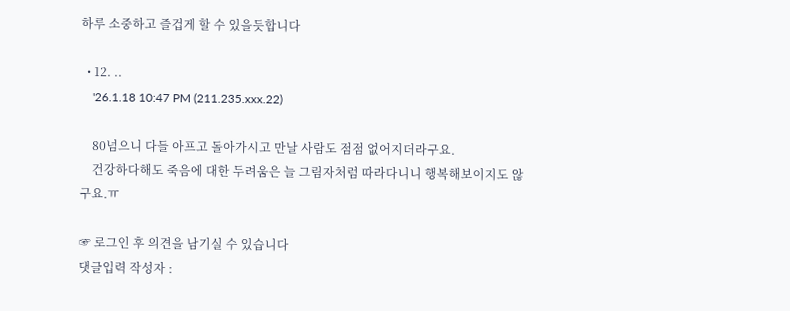하루 소중하고 즐겁게 할 수 있을듯합니다

  • 12. ..
    '26.1.18 10:47 PM (211.235.xxx.22)

    80넘으니 다들 아프고 돌아가시고 만날 사람도 점점 없어지더라구요.
    건강하다해도 죽음에 대한 두려움은 늘 그림자처럼 따라다니니 행복해보이지도 않구요.ㅠ

☞ 로그인 후 의견을 남기실 수 있습니다
댓글입력 작성자 :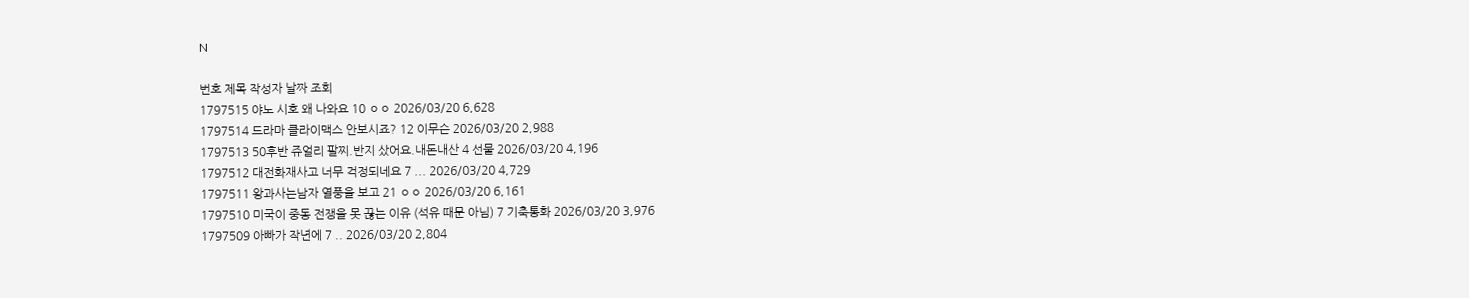N

번호 제목 작성자 날짜 조회
1797515 야노 시호 왜 나와요 10 ㅇㅇ 2026/03/20 6,628
1797514 드라마 클라이맥스 안보시죠? 12 이무슨 2026/03/20 2,988
1797513 50후반 쥬얼리 팔찌.반지 샀어요.내돈내산 4 선물 2026/03/20 4,196
1797512 대전화재사고 너무 걱정되네요 7 ... 2026/03/20 4,729
1797511 왕과사는남자 열풍을 보고 21 ㅇㅇ 2026/03/20 6,161
1797510 미국이 중동 전쟁을 못 끊는 이유 (석유 때문 아님) 7 기축통화 2026/03/20 3,976
1797509 아빠가 작년에 7 .. 2026/03/20 2,804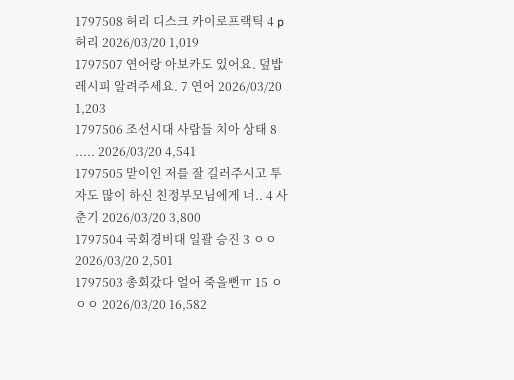1797508 허리 디스크 카이로프랙틱 4 p허리 2026/03/20 1,019
1797507 연어랑 아보카도 있어요. 덮밥레시피 알려주세요. 7 연어 2026/03/20 1,203
1797506 조선시대 사람들 치아 상태 8 ..... 2026/03/20 4,541
1797505 맏이인 저를 잘 길러주시고 투자도 많이 하신 친정부모님에게 너.. 4 사춘기 2026/03/20 3,800
1797504 국회경비대 일괄 승진 3 ㅇㅇ 2026/03/20 2,501
1797503 총회갔다 얼어 죽을뻔ㅠ 15 ㅇㅇㅇ 2026/03/20 16,582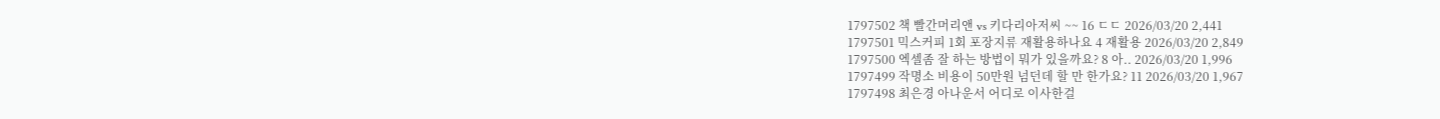1797502 책 빨간머리앤 vs 키다리아저씨 ~~ 16 ㄷㄷ 2026/03/20 2,441
1797501 믹스커피 1회 포장지류 재활용하나요 4 재활용 2026/03/20 2,849
1797500 엑셀좀 잘 하는 방법이 뭐가 있을까요? 8 아.. 2026/03/20 1,996
1797499 작명소 비용이 50만원 넘던데 할 만 한가요? 11 2026/03/20 1,967
1797498 최은경 아나운서 어디로 이사한걸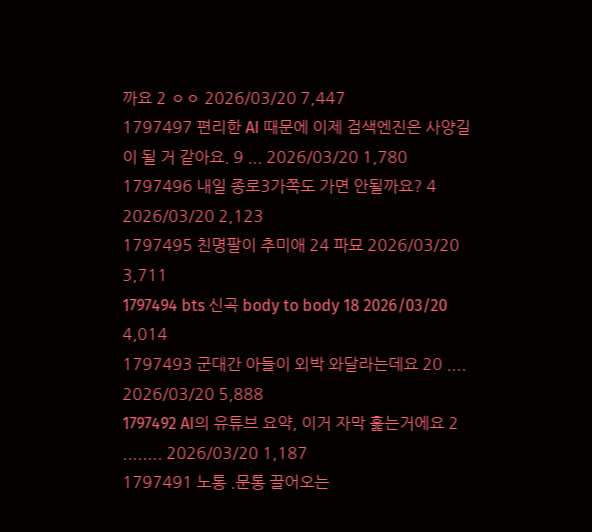까요 2 ㅇㅇ 2026/03/20 7,447
1797497 편리한 AI 때문에 이제 검색엔진은 사양길이 될 거 같아요. 9 ... 2026/03/20 1,780
1797496 내일 종로3가쪽도 가면 안될까요? 4 2026/03/20 2,123
1797495 친명팔이 추미애 24 파묘 2026/03/20 3,711
1797494 bts 신곡 body to body 18 2026/03/20 4,014
1797493 군대간 아들이 외박 와달라는데요 20 .... 2026/03/20 5,888
1797492 AI의 유튜브 요약, 이거 자막 훑는거에요 2 ........ 2026/03/20 1,187
1797491 노통 .문통 끌어오는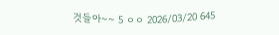것들아~~ 5 ㅇㅇ 2026/03/20 645